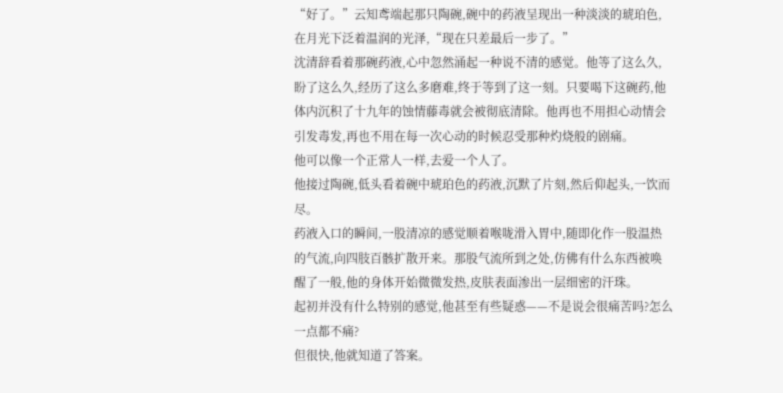“好了。”云知鸢端起那只陶碗,碗中的药液呈现出一种淡淡的琥珀色,在月光下泛着温润的光泽,“现在只差最后一步了。”
沈清辞看着那碗药液,心中忽然涌起一种说不清的感觉。他等了这么久,盼了这么久,经历了这么多磨难,终于等到了这一刻。只要喝下这碗药,他体内沉积了十九年的蚀情藤毒就会被彻底清除。他再也不用担心动情会引发毒发,再也不用在每一次心动的时候忍受那种灼烧般的剧痛。
他可以像一个正常人一样,去爱一个人了。
他接过陶碗,低头看着碗中琥珀色的药液,沉默了片刻,然后仰起头,一饮而尽。
药液入口的瞬间,一股清凉的感觉顺着喉咙滑入胃中,随即化作一股温热的气流,向四肢百骸扩散开来。那股气流所到之处,仿佛有什么东西被唤醒了一般,他的身体开始微微发热,皮肤表面渗出一层细密的汗珠。
起初并没有什么特别的感觉,他甚至有些疑惑——不是说会很痛苦吗?怎么一点都不痛?
但很快,他就知道了答案。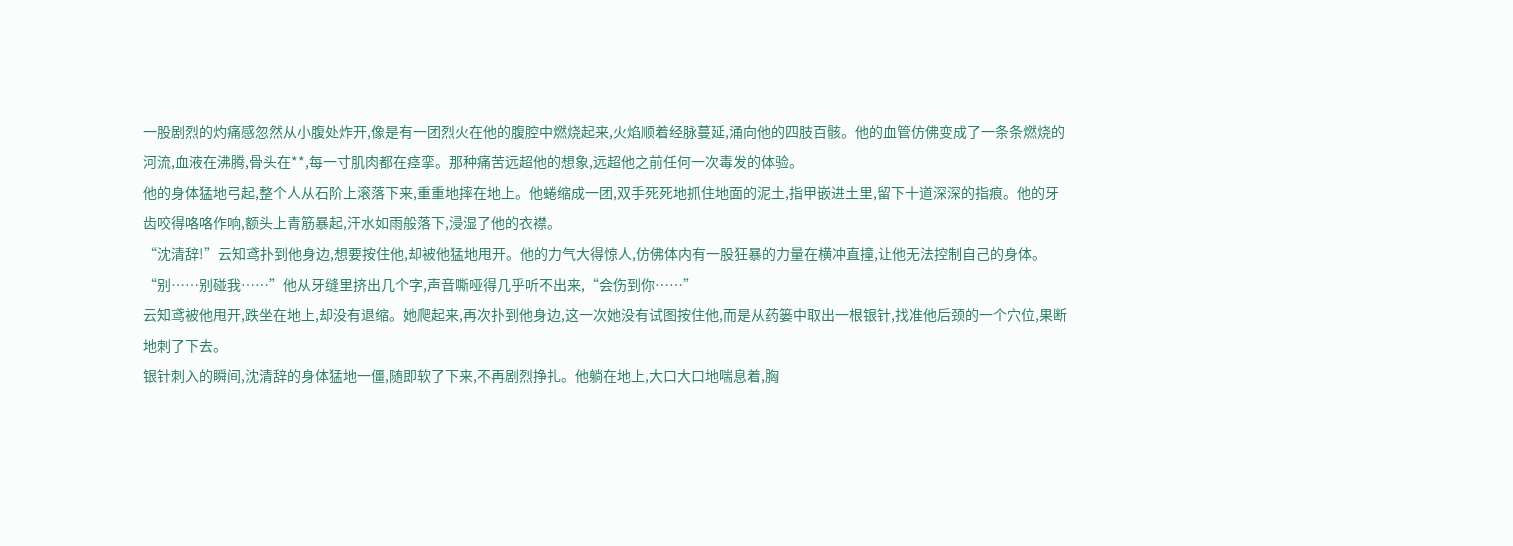一股剧烈的灼痛感忽然从小腹处炸开,像是有一团烈火在他的腹腔中燃烧起来,火焰顺着经脉蔓延,涌向他的四肢百骸。他的血管仿佛变成了一条条燃烧的河流,血液在沸腾,骨头在**,每一寸肌肉都在痉挛。那种痛苦远超他的想象,远超他之前任何一次毒发的体验。
他的身体猛地弓起,整个人从石阶上滚落下来,重重地摔在地上。他蜷缩成一团,双手死死地抓住地面的泥土,指甲嵌进土里,留下十道深深的指痕。他的牙齿咬得咯咯作响,额头上青筋暴起,汗水如雨般落下,浸湿了他的衣襟。
“沈清辞!”云知鸢扑到他身边,想要按住他,却被他猛地甩开。他的力气大得惊人,仿佛体内有一股狂暴的力量在横冲直撞,让他无法控制自己的身体。
“别……别碰我……”他从牙缝里挤出几个字,声音嘶哑得几乎听不出来,“会伤到你……”
云知鸢被他甩开,跌坐在地上,却没有退缩。她爬起来,再次扑到他身边,这一次她没有试图按住他,而是从药篓中取出一根银针,找准他后颈的一个穴位,果断地刺了下去。
银针刺入的瞬间,沈清辞的身体猛地一僵,随即软了下来,不再剧烈挣扎。他躺在地上,大口大口地喘息着,胸